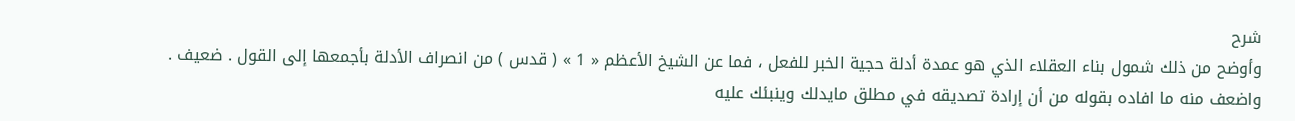شرح
وأوضح من ذلك شمول بناء العقلاء الذي هو عمدة أدلة حجية الخبر للفعل ، فما عن الشيخ الأعظم « 1 » ( قدس ) من انصراف الأدلة بأجمعها إلى القول . ضعيف .
واضعف منه ما افاده بقوله من أن إرادة تصديقه في مطلق مايدلك وينبئك عليه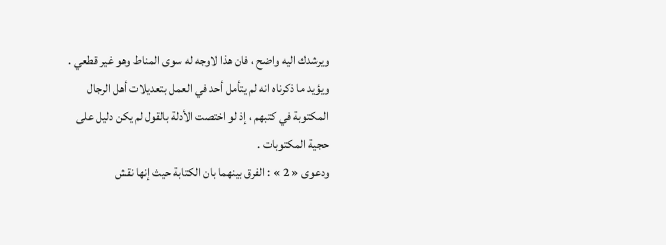ويرشدك اليه واضح ، فان هذا لاوجه له سوى المناط وهو غير قطعي .
ويؤيد ما ذكرناه انه لم يتأمل أحد في العمل بتعديلات أهل الرجال المكتوبة في كتبهم ، إذ لو اختصت الأدلة بالقول لم يكن دليل على حجية المكتوبات .
ودعوى « 2 » : الفرق بينهما بان الكتابة حيث إنها نقش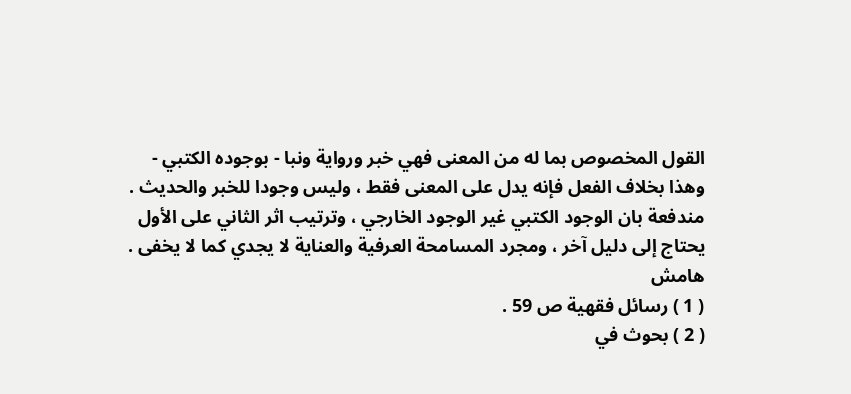القول المخصوص بما له من المعنى فهي خبر ورواية ونبا - بوجوده الكتبي - وهذا بخلاف الفعل فإنه يدل على المعنى فقط ، وليس وجودا للخبر والحديث .
مندفعة بان الوجود الكتبي غير الوجود الخارجي ، وترتيب اثر الثاني على الأول يحتاج إلى دليل آخر ، ومجرد المسامحة العرفية والعناية لا يجدي كما لا يخفى .
هامش
( 1 ) رسائل فقهية ص 59 .
( 2 ) بحوث في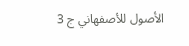الأصول للأصفهاني ج 3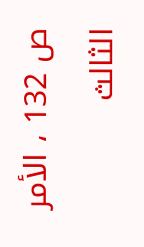ص 132 ، الأمر الثالث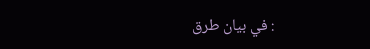: في بيان طرق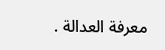معرفة العدالة .